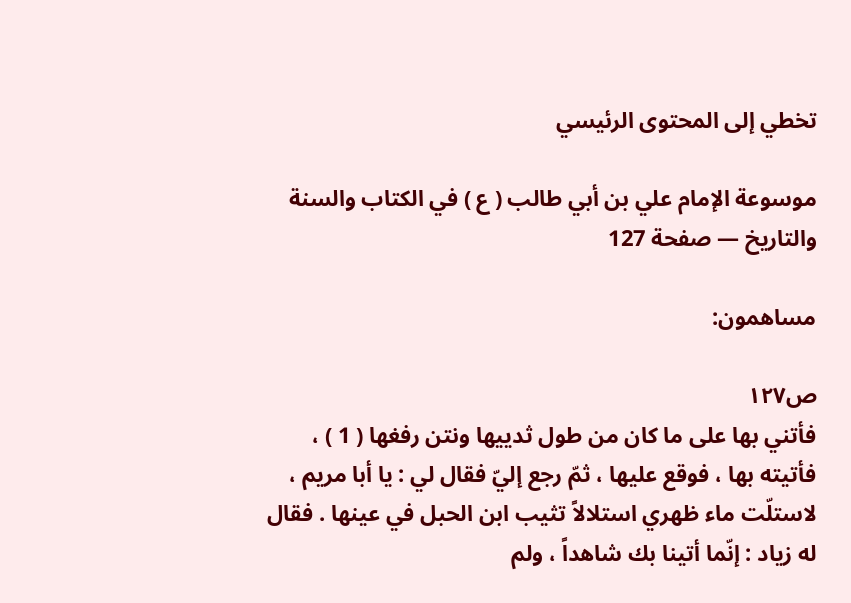تخطي إلى المحتوى الرئيسي

موسوعة الإمام علي بن أبي طالب ( ع ) في الكتاب والسنة والتاريخ — صفحة 127

مساهمون:

ص١٢٧
فأتني بها على ما كان من طول ثدييها ونتن رفغها ( 1 ) ، فأتيته بها ، فوقع عليها ، ثمّ رجع إليّ فقال لي : يا أبا مريم ، لاستلّت ماء ظهري استلالاً تثيب ابن الحبل في عينها . فقال له زياد : إنّما أتينا بك شاهداً ، ولم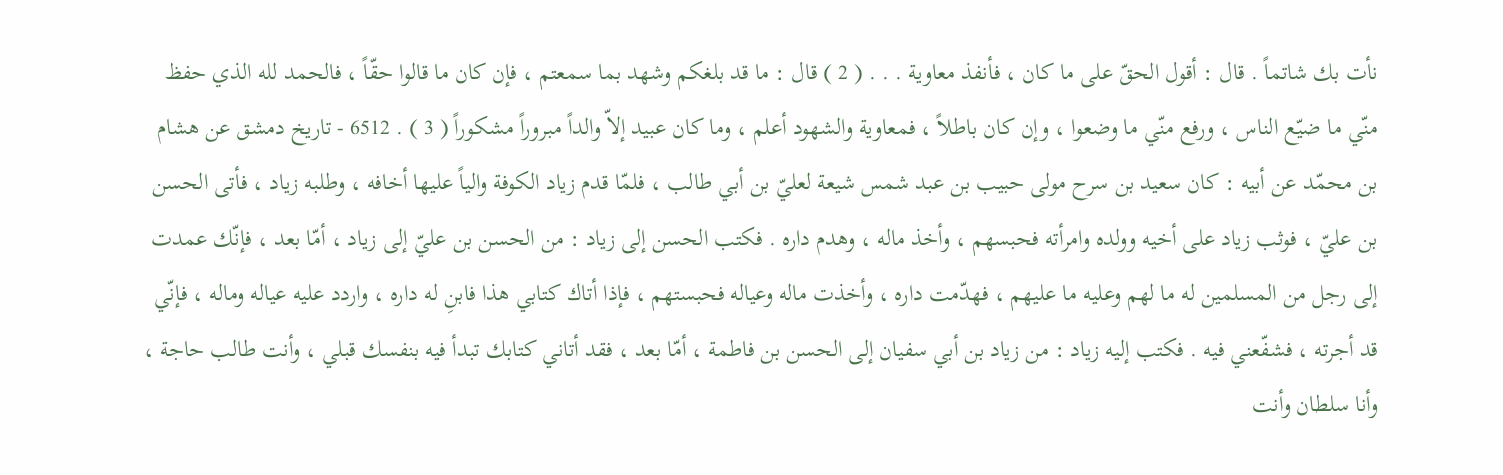نأت بك شاتماً . قال : أقول الحقّ على ما كان ، فأنفذ معاوية . . . ( 2 ) قال : ما قد بلغكم وشهد بما سمعتم ، فإن كان ما قالوا حقّاً ، فالحمد لله الذي حفظ منّي ما ضيّع الناس ، ورفع منّي ما وضعوا ، وإن كان باطلاً ، فمعاوية والشهود أعلم ، وما كان عبيد إلاّ والداً مبروراً مشكوراً ( 3 ) . 6512 - تاريخ دمشق عن هشام بن محمّد عن أبيه : كان سعيد بن سرح مولى حبيب بن عبد شمس شيعة لعليّ بن أبي طالب ، فلمّا قدم زياد الكوفة والياً عليها أخافه ، وطلبه زياد ، فأتى الحسن بن عليّ ، فوثب زياد على أخيه وولده وامرأته فحبسهم ، وأخذ ماله ، وهدم داره . فكتب الحسن إلى زياد : من الحسن بن عليّ إلى زياد ، أمّا بعد ، فإنّك عمدت إلى رجل من المسلمين له ما لهم وعليه ما عليهم ، فهدّمت داره ، وأخذت ماله وعياله فحبستهم ، فإذا أتاك كتابي هذا فابنِ له داره ، واردد عليه عياله وماله ، فإنّي قد أجرته ، فشفّعني فيه . فكتب إليه زياد : من زياد بن أبي سفيان إلى الحسن بن فاطمة ، أمّا بعد ، فقد أتاني كتابك تبدأ فيه بنفسك قبلي ، وأنت طالب حاجة ، وأنا سلطان وأنت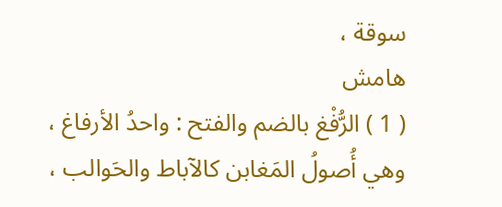سوقة ،
هامش
( 1 ) الرُّفْغ بالضم والفتح : واحدُ الأرفاغ ، وهي أُصولُ المَغابن كالآباط والحَوالب ،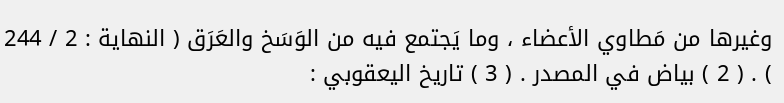وغيرها من مَطاوي الأعضاء ، وما يَجتمع فيه من الوَسَخ والعَرَق ( النهاية : 2 / 244 ) . ( 2 ) بياض في المصدر . ( 3 ) تاريخ اليعقوبي :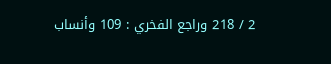2 / 218 وراجع الفخري : 109 وأنساب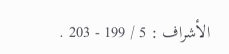الأشراف : 5 / 199 - 203 .